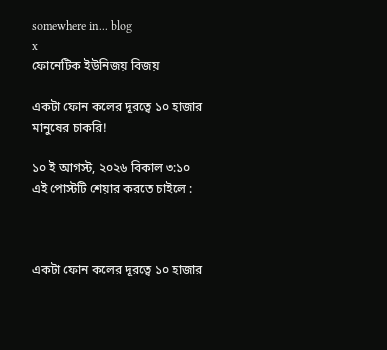somewhere in... blog
x
ফোনেটিক ইউনিজয় বিজয়

একটা ফোন কলের দূরত্বে ১০ হাজার মানুষের চাকরি!

১০ ই আগস্ট, ২০২৬ বিকাল ৩:১০
এই পোস্টটি শেয়ার করতে চাইলে :



একটা ফোন কলের দূরত্বে ১০ হাজার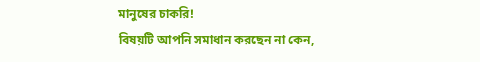মানুষের চাকরি!
বিষয়টি আপনি সমাধান করছেন না কেন,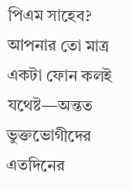পিএম সাহেব? আপনার তো মাত্র একটা ফোন কলই যথেষ্ট—অন্তত ভুক্তভোগীদের এতদিনের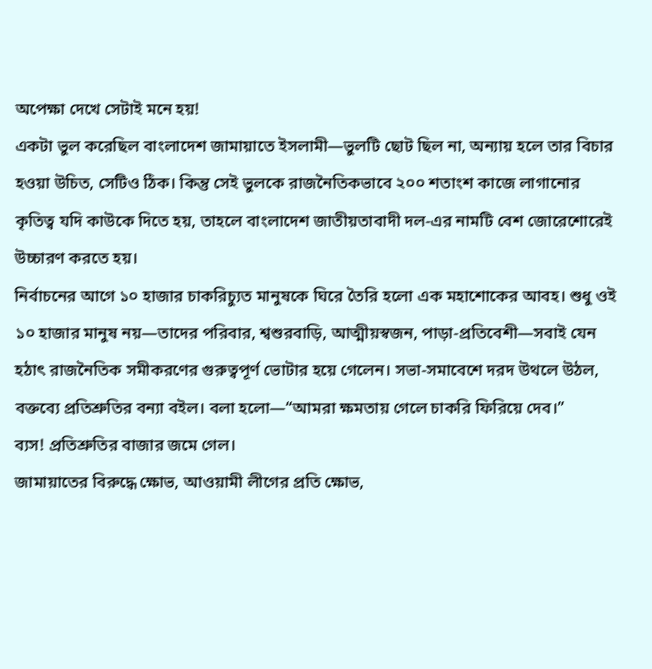অপেক্ষা দেখে সেটাই মনে হয়!
একটা ভুল করেছিল বাংলাদেশ জামায়াতে ইসলামী—ভুলটি ছোট ছিল না, অন্যায় হলে তার বিচার হওয়া উচিত, সেটিও ঠিক। কিন্তু সেই ভুলকে রাজনৈতিকভাবে ২০০ শতাংশ কাজে লাগানোর কৃতিত্ব যদি কাউকে দিতে হয়, তাহলে বাংলাদেশ জাতীয়তাবাদী দল-এর নামটি বেশ জোরেশোরেই উচ্চারণ করতে হয়।
নির্বাচনের আগে ১০ হাজার চাকরিচ্যুত মানুষকে ঘিরে তৈরি হলো এক মহাশোকের আবহ। শুধু ওই ১০ হাজার মানুষ নয়—তাদের পরিবার, শ্বশুরবাড়ি, আত্মীয়স্বজন, পাড়া-প্রতিবেশী—সবাই যেন হঠাৎ রাজনৈতিক সমীকরণের গুরুত্বপূর্ণ ভোটার হয়ে গেলেন। সভা-সমাবেশে দরদ উথলে উঠল, বক্তব্যে প্রতিশ্রুতির বন্যা বইল। বলা হলো—“আমরা ক্ষমতায় গেলে চাকরি ফিরিয়ে দেব।”
ব্যস! প্রতিশ্রুতির বাজার জমে গেল।
জামায়াতের বিরুদ্ধে ক্ষোভ, আওয়ামী লীগের প্রতি ক্ষোভ,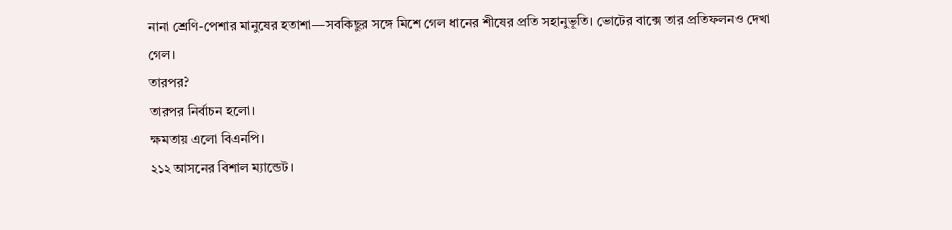নানা শ্রেণি-পেশার মানুষের হতাশা—সবকিছুর সঙ্গে মিশে গেল ধানের শীষের প্রতি সহানুভূতি। ভোটের বাক্সে তার প্রতিফলনও দেখা গেল।
তারপর?
তারপর নির্বাচন হলো।
ক্ষমতায় এলো বিএনপি।
২১২ আসনের বিশাল ম্যান্ডেট।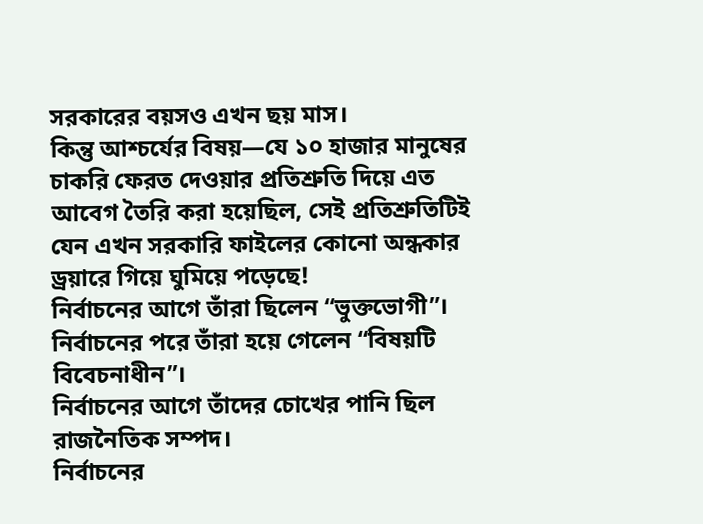সরকারের বয়সও এখন ছয় মাস।
কিন্তু আশ্চর্যের বিষয়—যে ১০ হাজার মানুষের চাকরি ফেরত দেওয়ার প্রতিশ্রুতি দিয়ে এত আবেগ তৈরি করা হয়েছিল, সেই প্রতিশ্রুতিটিই যেন এখন সরকারি ফাইলের কোনো অন্ধকার ড্রয়ারে গিয়ে ঘুমিয়ে পড়েছে!
নির্বাচনের আগে তাঁরা ছিলেন “ভুক্তভোগী”।
নির্বাচনের পরে তাঁরা হয়ে গেলেন “বিষয়টি বিবেচনাধীন”।
নির্বাচনের আগে তাঁদের চোখের পানি ছিল রাজনৈতিক সম্পদ।
নির্বাচনের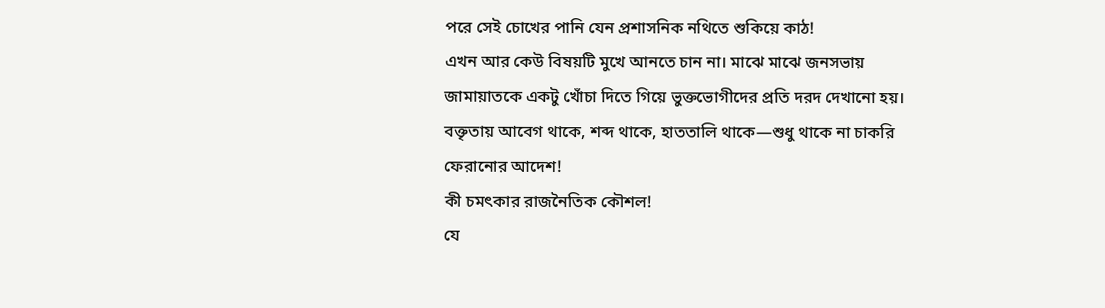পরে সেই চোখের পানি যেন প্রশাসনিক নথিতে শুকিয়ে কাঠ!
এখন আর কেউ বিষয়টি মুখে আনতে চান না। মাঝে মাঝে জনসভায় জামায়াতকে একটু খোঁচা দিতে গিয়ে ভুক্তভোগীদের প্রতি দরদ দেখানো হয়। বক্তৃতায় আবেগ থাকে, শব্দ থাকে, হাততালি থাকে—শুধু থাকে না চাকরি ফেরানোর আদেশ!
কী চমৎকার রাজনৈতিক কৌশল!
যে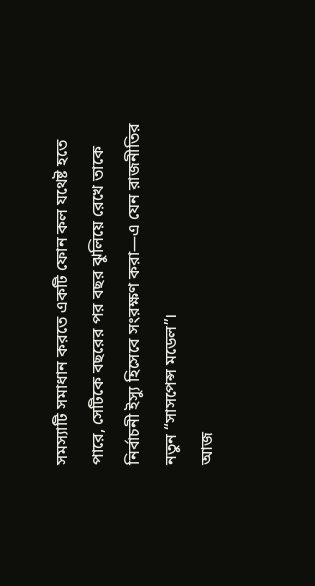সমস্যাটি সমাধান করতে একটি ফোন কল যথেষ্ট হতে পারে, সেটিকে বছরের পর বছর ঝুলিয়ে রেখে তাকে নির্বাচনী ইস্যু হিসেবে সংরক্ষণ করা—এ যেন রাজনীতির নতুন “সাসপেন্স মডেল”।
আজ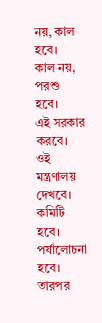নয়, কাল হবে।
কাল নয়, পরশু হবে।
এই সরকার করবে।
ওই মন্ত্রণালয় দেখবে।
কমিটি হবে।
পর্যালোচনা হবে।
তারপর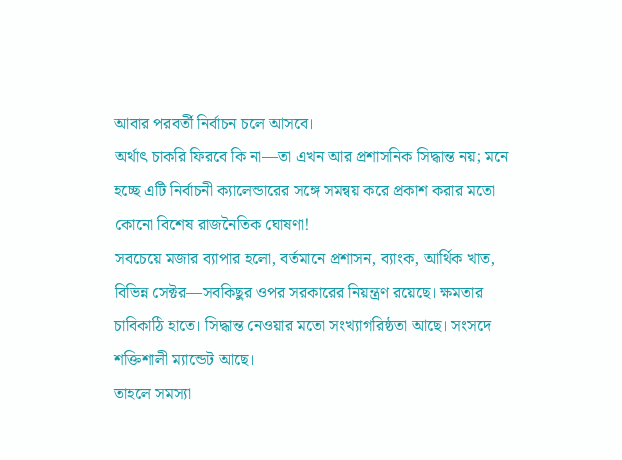আবার পরবর্তী নির্বাচন চলে আসবে।
অর্থাৎ চাকরি ফিরবে কি না—তা এখন আর প্রশাসনিক সিদ্ধান্ত নয়; মনে হচ্ছে এটি নির্বাচনী ক্যালেন্ডারের সঙ্গে সমন্বয় করে প্রকাশ করার মতো কোনো বিশেষ রাজনৈতিক ঘোষণা!
সবচেয়ে মজার ব্যাপার হলো, বর্তমানে প্রশাসন, ব্যাংক, আর্থিক খাত, বিভিন্ন সেক্টর—সবকিছুর ওপর সরকারের নিয়ন্ত্রণ রয়েছে। ক্ষমতার চাবিকাঠি হাতে। সিদ্ধান্ত নেওয়ার মতো সংখ্যাগরিষ্ঠতা আছে। সংসদে শক্তিশালী ম্যান্ডেট আছে।
তাহলে সমস্যা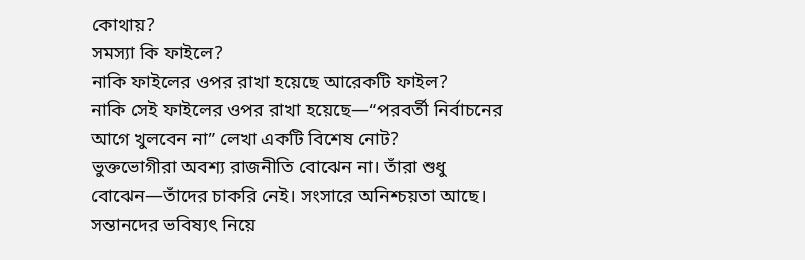কোথায়?
সমস্যা কি ফাইলে?
নাকি ফাইলের ওপর রাখা হয়েছে আরেকটি ফাইল?
নাকি সেই ফাইলের ওপর রাখা হয়েছে—“পরবর্তী নির্বাচনের আগে খুলবেন না” লেখা একটি বিশেষ নোট?
ভুক্তভোগীরা অবশ্য রাজনীতি বোঝেন না। তাঁরা শুধু বোঝেন—তাঁদের চাকরি নেই। সংসারে অনিশ্চয়তা আছে। সন্তানদের ভবিষ্যৎ নিয়ে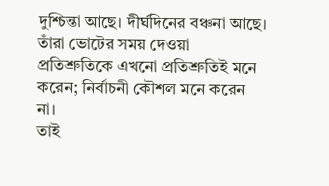দুশ্চিন্তা আছে। দীর্ঘদিনের বঞ্চনা আছে। তাঁরা ভোটের সময় দেওয়া প্রতিশ্রুতিকে এখনো প্রতিশ্রুতিই মনে করেন; নির্বাচনী কৌশল মনে করেন না।
তাই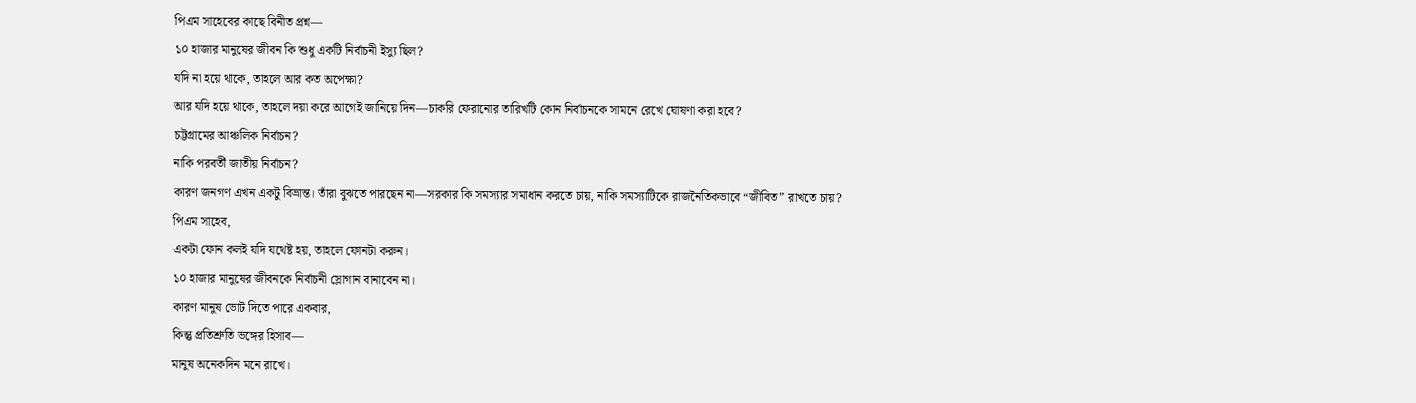পিএম সাহেবের কাছে বিনীত প্রশ্ন—
১০ হাজার মানুষের জীবন কি শুধু একটি নির্বাচনী ইস্যু ছিল?
যদি না হয়ে থাকে, তাহলে আর কত অপেক্ষা?
আর যদি হয়ে থাকে, তাহলে দয়া করে আগেই জানিয়ে দিন—চাকরি ফেরানোর তারিখটি কোন নির্বাচনকে সামনে রেখে ঘোষণা করা হবে?
চট্টগ্রামের আঞ্চলিক নির্বাচন?
নাকি পরবর্তী জাতীয় নির্বাচন?
কারণ জনগণ এখন একটু বিভ্রান্ত। তাঁরা বুঝতে পারছেন না—সরকার কি সমস্যার সমাধান করতে চায়, নাকি সমস্যাটিকে রাজনৈতিকভাবে “জীবিত” রাখতে চায়?
পিএম সাহেব,
একটা ফোন কলই যদি যথেষ্ট হয়, তাহলে ফোনটা করুন।
১০ হাজার মানুষের জীবনকে নির্বাচনী স্লোগান বানাবেন না।
কারণ মানুষ ভোট দিতে পারে একবার,
কিন্তু প্রতিশ্রুতি ভঙ্গের হিসাব—
মানুষ অনেকদিন মনে রাখে।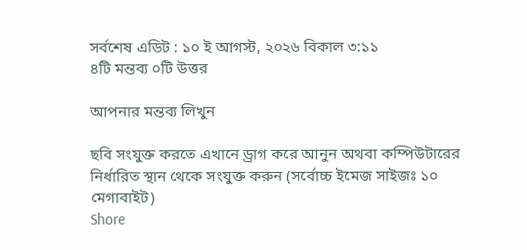সর্বশেষ এডিট : ১০ ই আগস্ট, ২০২৬ বিকাল ৩:১১
৪টি মন্তব্য ০টি উত্তর

আপনার মন্তব্য লিখুন

ছবি সংযুক্ত করতে এখানে ড্রাগ করে আনুন অথবা কম্পিউটারের নির্ধারিত স্থান থেকে সংযুক্ত করুন (সর্বোচ্চ ইমেজ সাইজঃ ১০ মেগাবাইট)
Shore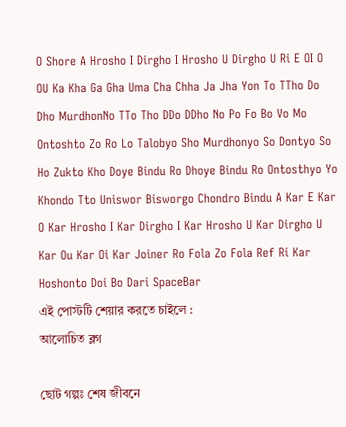O Shore A Hrosho I Dirgho I Hrosho U Dirgho U Ri E OI O OU Ka Kha Ga Gha Uma Cha Chha Ja Jha Yon To TTho Do Dho MurdhonNo TTo Tho DDo DDho No Po Fo Bo Vo Mo Ontoshto Zo Ro Lo Talobyo Sho Murdhonyo So Dontyo So Ho Zukto Kho Doye Bindu Ro Dhoye Bindu Ro Ontosthyo Yo Khondo Tto Uniswor Bisworgo Chondro Bindu A Kar E Kar O Kar Hrosho I Kar Dirgho I Kar Hrosho U Kar Dirgho U Kar Ou Kar Oi Kar Joiner Ro Fola Zo Fola Ref Ri Kar Hoshonto Doi Bo Dari SpaceBar
এই পোস্টটি শেয়ার করতে চাইলে :
আলোচিত ব্লগ

ছোট গল্পঃ শেষ জীবনে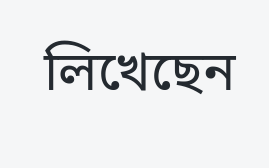লিখেছেন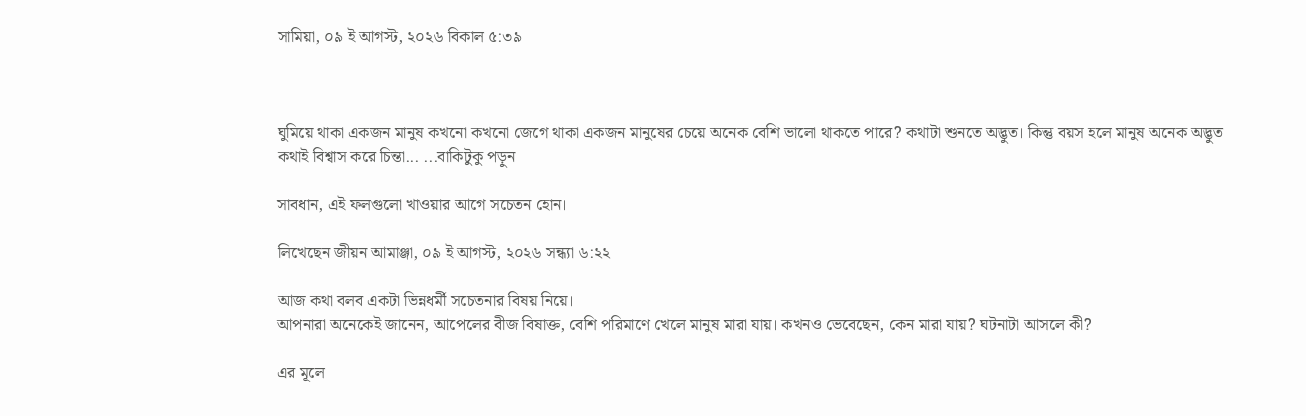সামিয়া, ০৯ ই আগস্ট, ২০২৬ বিকাল ৫:৩৯



ঘুমিয়ে থাকা একজন মানুষ কখনো কখনো জেগে থাকা একজন মানুষের চেয়ে অনেক বেশি ভালো থাকতে পারে? কথাটা শুনতে অদ্ভুত। কিন্তু বয়স হলে মানুষ অনেক অদ্ভুত কথাই বিশ্বাস করে চিন্তা... ...বাকিটুকু পড়ুন

সাবধান, এই ফলগুলো খাওয়ার আগে সচেতন হোন।

লিখেছেন জীয়ন আমাঞ্জা, ০৯ ই আগস্ট, ২০২৬ সন্ধ্যা ৬:২২

আজ কথা বলব একটা ভিন্নধর্মী সচেতনার বিষয় নিয়ে।
আপনারা অনেকেই জানেন, আপেলের বীজ বিষাক্ত, বেশি পরিমাণে খেলে মানুষ মারা যায়। কখনও ভেবেছেন, কেন মারা যায়? ঘটনাটা আসলে কী?

এর মূলে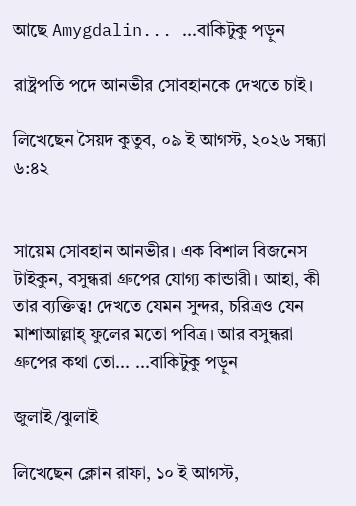আছে Amygdalin... ...বাকিটুকু পড়ুন

রাষ্ট্রপতি পদে আনভীর সোবহানকে দেখতে চাই।

লিখেছেন সৈয়দ কুতুব, ০৯ ই আগস্ট, ২০২৬ সন্ধ্যা ৬:৪২


সায়েম সোবহান আনভীর। এক বিশাল বিজনেস টাইকুন, বসুন্ধরা গ্রুপের যোগ্য কান্ডারী। আহা, কী তার ব্যক্তিত্ব! দেখতে যেমন সুন্দর, চরিত্রও যেন মাশাআল্লাহ্ ফুলের মতো পবিত্র। আর বসুন্ধরা গ্রুপের কথা তো... ...বাকিটুকু পড়ুন

জুলাই/ঝুলাই

লিখেছেন ক্লোন রাফা, ১০ ই আগস্ট,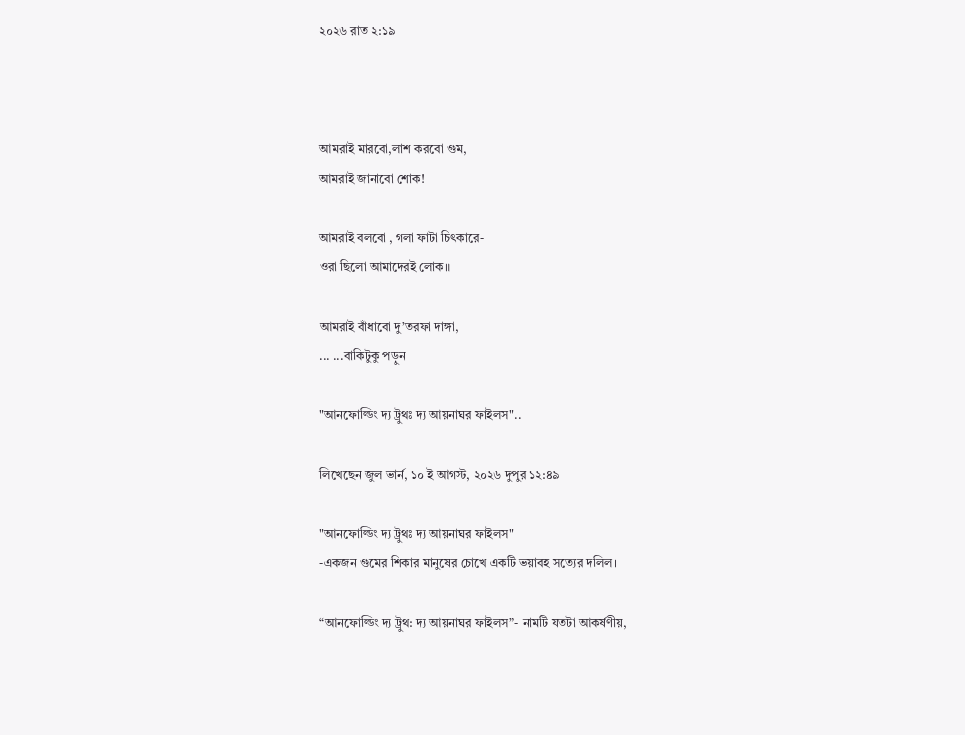২০২৬ রাত ২:১৯



আমরাই মারবো,লাশ করবো গুম,
আমরাই জানাবো শোক!

আমরাই বলবো , গলা ফাটা চিৎকারে-
ওরা ছিলো আমাদেরই লোক॥

আমরাই বাঁধাবো দু’তরফা দাঙ্গা,
... ...বাকিটুকু পড়ুন

"আনফোল্ডিং দ্য ট্রুথঃ দ্য আয়নাঘর ফাইলস"..

লিখেছেন জুল ভার্ন, ১০ ই আগস্ট, ২০২৬ দুপুর ১২:৪৯

"আনফোল্ডিং দ্য ট্রুথঃ দ্য আয়নাঘর ফাইলস"
-একজন গুমের শিকার মানুষের চোখে একটি ভয়াবহ সত্যের দলিল।

“আনফোল্ডিং দ্য ট্রুথ: দ্য আয়নাঘর ফাইলস”- নামটি যতটা আকর্ষণীয়,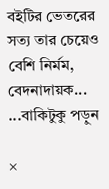বইটির ভেতরের সত্য তার চেয়েও বেশি নির্মম, বেদনাদায়ক... ...বাকিটুকু পড়ুন

×